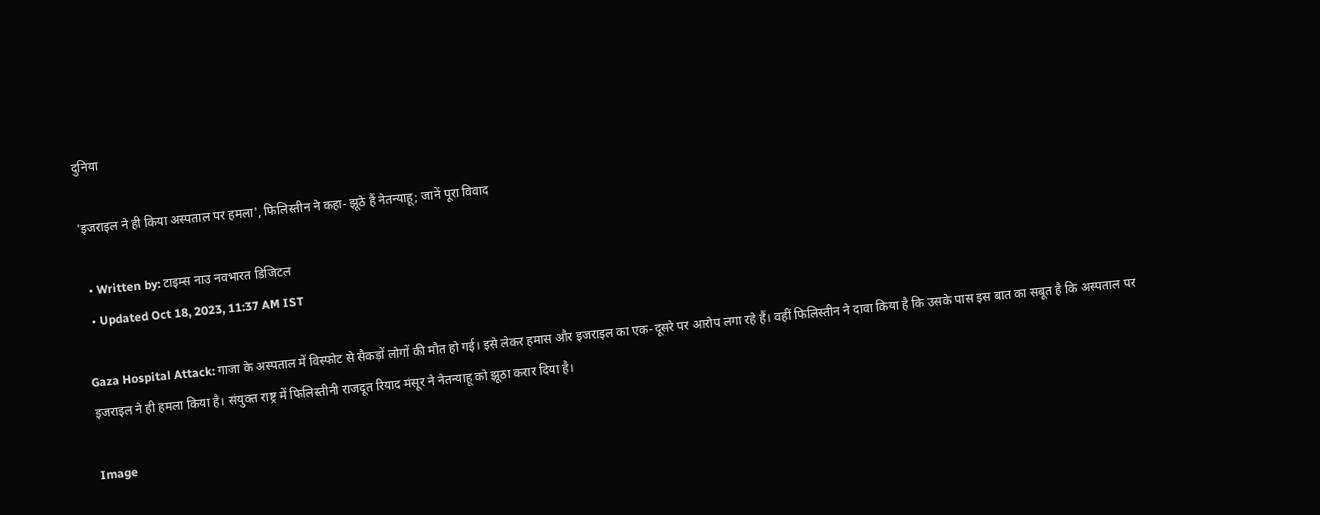दुनिया

'इजराइल ने ही किया अस्पताल पर हमला', फिलिस्तीन ने कहा- झूठे हैं नेतन्याहू; जानें पूरा विवाद

  • Written by: टाइम्स नाउ नवभारत डिजिटल
  • Updated Oct 18, 2023, 11:37 AM IST

Gaza Hospital Attack: गाजा के अस्पताल में विस्फोट से सैकड़ों लोगों की मौत हो गई। इसे लेकर हमास और इजराइल का एक-दूसरे पर आरोप लगा रहे हैं। वहीं फिलिस्तीन ने दावा किया है कि उसके पास इस बात का सबूत है कि अस्पताल पर इजराइल ने ही हमला किया है। संयुक्त राष्ट्र में फिलिस्तीनी राजदूत रियाद मंसूर ने नेतन्याहू को झूठा करार दिया है।

Image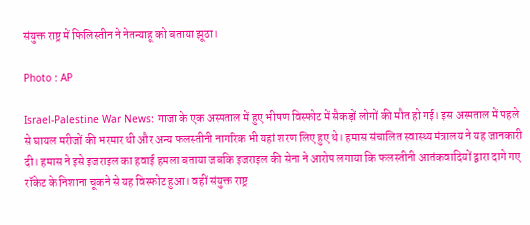संयुक्त राष्ट्र में फिलिस्तीन ने नेतन्याहू को बताया झूठा।

Photo : AP

Israel-Palestine War News: गाजा के एक अस्पताल में हुए भीषण विस्फोट में सैकड़ों लोगों की मौत हो गई। इस अस्पताल में पहले से घायल मरीजों की भरमार थी और अन्य फलस्तीनी नागरिक भी यहां शरण लिए हुए थे। हमास संचालित स्वास्थ्य मंत्रालय ने यह जानकारी दी। हमास ने इसे इजराइल का हवाई हमला बताया जबकि इजराइल की सेना ने आरोप लगाया कि फलस्तीनी आतंकवादियों द्वारा दागे गए रॉकेट के निशाना चूकने से यह विस्फोट हुआ। वहीं संयुक्त राष्ट्र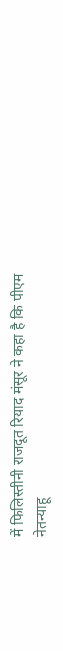में फिलिस्तीनी राजदूत रियाद मंसूर ने कहा है कि पीएम नेतन्याहू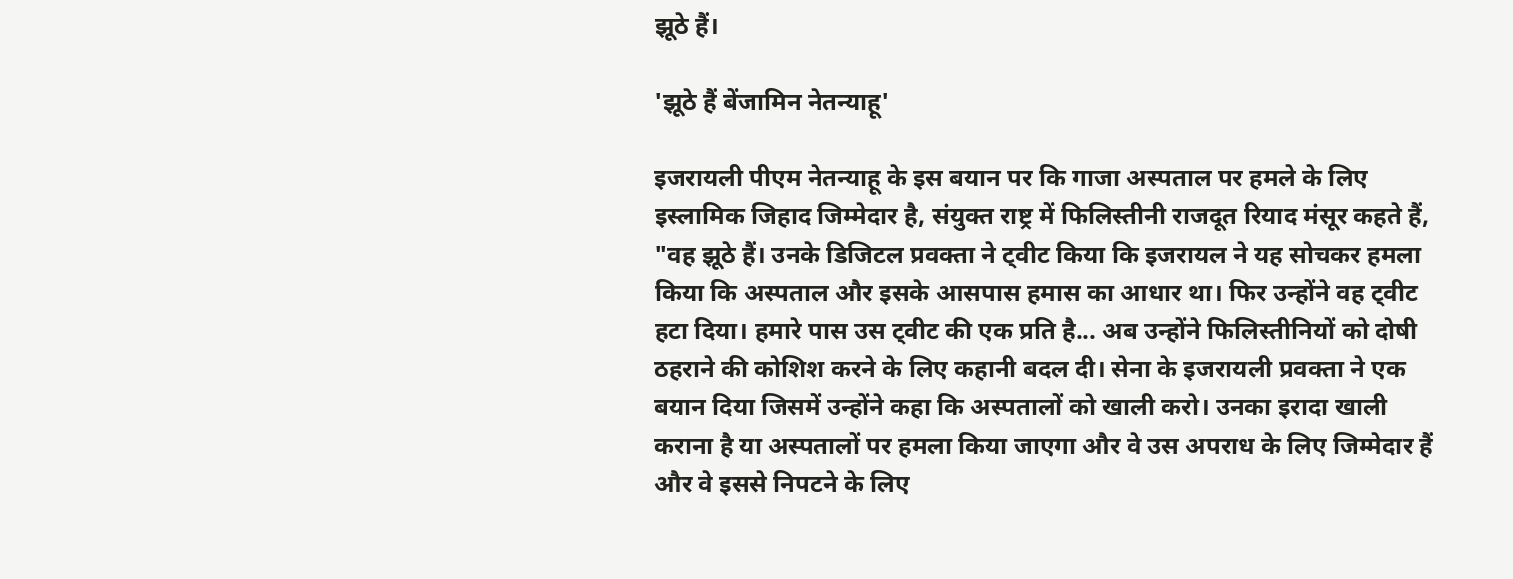झूठे हैं।

'झूठे हैं बेंजामिन नेतन्याहू'

इजरायली पीएम नेतन्याहू के इस बयान पर कि गाजा अस्पताल पर हमले के लिए इस्लामिक जिहाद जिम्मेदार है, संयुक्त राष्ट्र में फिलिस्तीनी राजदूत रियाद मंसूर कहते हैं, "वह झूठे हैं। उनके डिजिटल प्रवक्ता ने ट्वीट किया कि इजरायल ने यह सोचकर हमला किया कि अस्पताल और इसके आसपास हमास का आधार था। फिर उन्होंने वह ट्वीट हटा दिया। हमारे पास उस ट्वीट की एक प्रति है... अब उन्होंने फिलिस्तीनियों को दोषी ठहराने की कोशिश करने के लिए कहानी बदल दी। सेना के इजरायली प्रवक्ता ने एक बयान दिया जिसमें उन्होंने कहा कि अस्पतालों को खाली करो। उनका इरादा खाली कराना है या अस्पतालों पर हमला किया जाएगा और वे उस अपराध के लिए जिम्मेदार हैं और वे इससे निपटने के लिए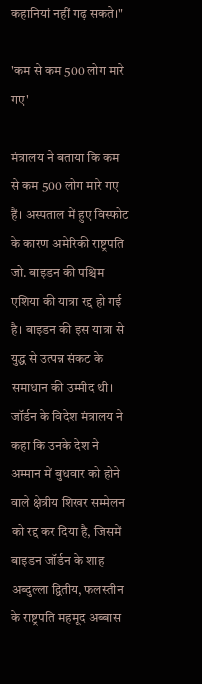कहानियां नहीं गढ़ सकते।"

'कम से कम 500 लोग मारे गए'

मंत्रालय ने बताया कि कम से कम 500 लोग मारे गए हैं। अस्पताल में हुए विस्फोट के कारण अमेरिकी राष्ट्रपति जो. बाइडन की पश्चिम एशिया की यात्रा रद्द हो गई है। बाइडन की इस यात्रा से युद्ध से उत्पन्न संकट के समाधान की उम्मीद थी। जॉर्डन के विदेश मंत्रालय ने कहा कि उनके देश ने अम्मान में बुधवार को होने वाले क्षेत्रीय शिखर सम्मेलन को रद्द कर दिया है, जिसमें बाइडन जॉर्डन के शाह अब्दुल्ला द्वितीय, फलस्तीन के राष्ट्रपति महमूद अब्बास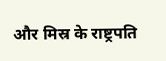और मिस्र के राष्ट्रपति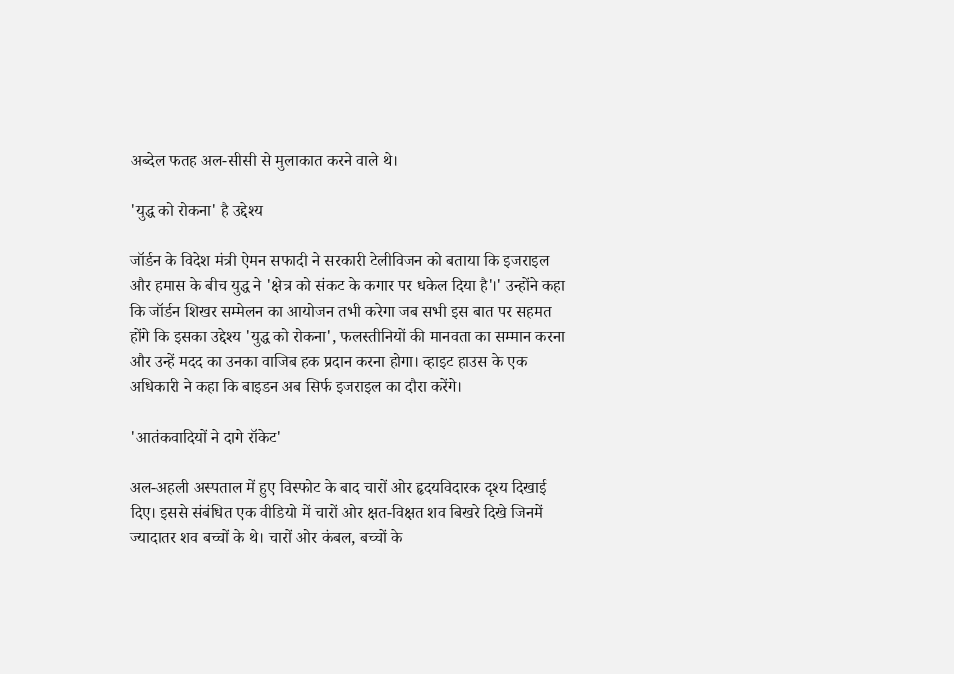अब्देल फतह अल-सीसी से मुलाकात करने वाले थे।

'युद्ध को रोकना' है उद्देश्य

जॉर्डन के विदेश मंत्री ऐमन सफादी ने सरकारी टेलीविजन को बताया कि इजराइल और हमास के बीच युद्ध ने 'क्षेत्र को संकट के कगार पर धकेल दिया है'।' उन्होंने कहा कि जॉर्डन शिखर सम्मेलन का आयोजन तभी करेगा जब सभी इस बात पर सहमत होंगे कि इसका उद्देश्य 'युद्ध को रोकना', फलस्तीनियों की मानवता का सम्मान करना और उन्हें मदद का उनका वाजिब हक प्रदान करना होगा। व्हाइट हाउस के एक अधिकारी ने कहा कि बाइडन अब सिर्फ इजराइल का दौरा करेंगे।

'आतंकवादियों ने दागे रॉकेट'

अल-अहली अस्पताल में हुए विस्फोट के बाद चारों ओर हृदयविदारक दृश्य दिखाई दिए। इससे संबंधित एक वीडियो में चारों ओर क्षत-विक्षत शव बिखरे दिखे जिनमें ज्यादातर शव बच्चों के थे। चारों ओर कंबल, बच्चों के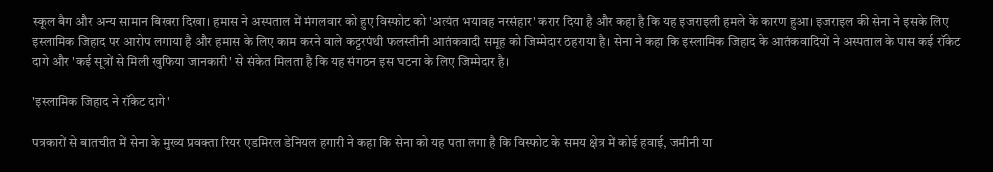स्कूल बैग और अन्य सामान बिखरा दिखा। हमास ने अस्पताल में मंगलवार को हुए विस्फोट को 'अत्यंत भयावह नरसंहार' करार दिया है और कहा है कि यह इजराइली हमले के कारण हुआ। इजराइल की सेना ने इसके लिए इस्लामिक जिहाद पर आरोप लगाया है और हमास के लिए काम करने वाले कट्टरपंथी फलस्तीनी आतंकवादी समूह को जिम्मेदार ठहराया है। सेना ने कहा कि इस्लामिक जिहाद के आतंकवादियों ने अस्पताल के पास कई रॉकेट दागे और 'कई सूत्रों से मिली खुफिया जानकारी' से संकेत मिलता है कि यह संगठन इस घटना के लिए जिम्मेदार है।

'इस्लामिक जिहाद ने रॉकेट दागे'

पत्रकारों से बातचीत में सेना के मुख्य प्रवक्ता रियर एडमिरल डेनियल हगारी ने कहा कि सेना को यह पता लगा है कि विस्फोट के समय क्षेत्र में कोई हवाई, जमीनी या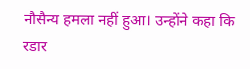नौसैन्य हमला नहीं हुआ। उन्होंने कहा कि रडार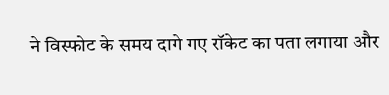ने विस्फोट के समय दागे गए रॉकेट का पता लगाया और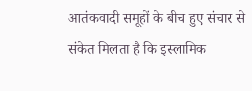आतंकवादी समूहों के बीच हुए संचार से संकेत मिलता है कि इस्लामिक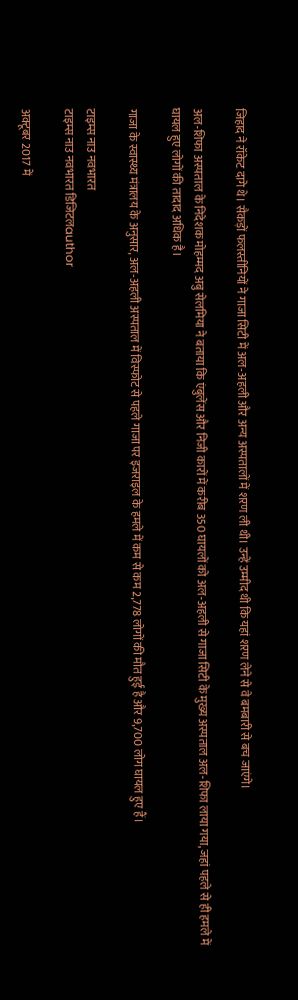जिहाद ने रॉकेट दागे थे। सैकड़ों फलस्तीनियों ने गाजा सिटी में अल-अहली और अन्य अस्पतालों में शरण ली थी। उन्हें उम्मीद थी कि यहां शरण लेने से वे बमबारी से बच जाएंगे।

अल-शिफा अस्पताल के निदेशक मोहम्मद अबु सेलमिया ने बताया कि एंबुलेंस और निजी कारों में करीब 350 घायलों को अल-अहली से गाजा सिटी के मुख्य अस्पताल अल-शिफा लाया गया, जहां पहले से ही हमले में घायल हुए लोगों की तादाद अधिक है।

गाजा के स्वास्थ्य मंत्रालय के अनुसार, अल-अहली अस्पताल में विस्फोट से पहले गाजा पर इजराइल के हमले में कम से कम 2,778 लोगों की मौत हुई है और 9,700 लोग घायल हुए हैं।

टाइम्स नाउ नवभारत
टाइम्स नाउ नवभारत डिजिटलauthor

अक्टूबर 2017 में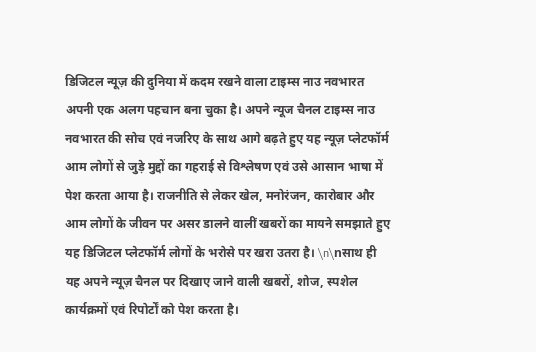डिजिटल न्यूज़ की दुनिया में कदम रखने वाला टाइम्स नाउ नवभारत अपनी एक अलग पहचान बना चुका है। अपने न्यूज चैनल टाइम्स नाउ नवभारत की सोच एवं नजरिए के साथ आगे बढ़ते हुए यह न्यूज़ प्लेटफॉर्म आम लोगों से जुड़े मुद्दों का गहराई से विश्लेषण एवं उसे आसान भाषा में पेश करता आया है। राजनीति से लेकर खेल, मनोरंजन, कारोबार और आम लोगों के जीवन पर असर डालने वालीं खबरों का मायने समझाते हुए यह डिजिटल प्लेटफॉर्म लोगों के भरोसे पर खरा उतरा है। \n\nसाथ ही यह अपने न्यूज़ चैनल पर दिखाए जाने वाली खबरों, शोज, स्पशेल कार्यक्रमों एवं रिपोर्टों को पेश करता है।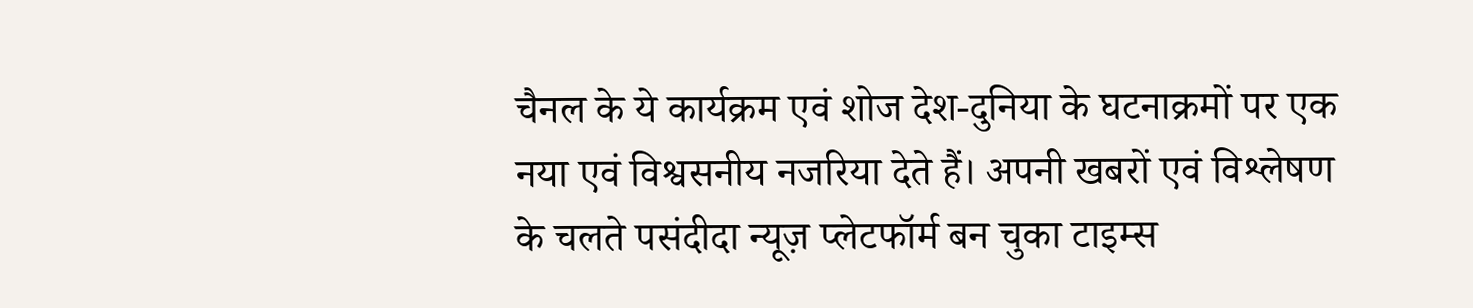चैनल के ये कार्यक्रम एवं शोज देश-दुनिया के घटनाक्रमों पर एक नया एवं विश्वसनीय नजरिया देते हैं। अपनी खबरों एवं विश्लेषण के चलते पसंदीदा न्यूज़ प्लेटफॉर्म बन चुका टाइम्स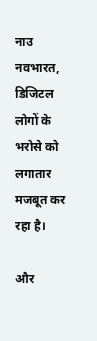नाउ नवभारत, डिजिटल लोगों के भरोसे को लगातार मजबूत कर रहा है।

और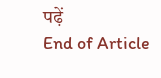पढ़ें
End of Article